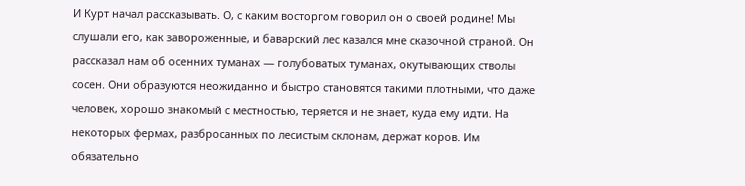И Курт начал рассказывать. О, с каким восторгом говорил он о своей родине! Мы слушали его, как завороженные, и баварский лес казался мне сказочной страной. Он рассказал нам об осенних туманах — голубоватых туманах, окутывающих стволы сосен. Они образуются неожиданно и быстро становятся такими плотными, что даже человек, хорошо знакомый с местностью, теряется и не знает, куда ему идти. На некоторых фермах, разбросанных по лесистым склонам, держат коров. Им обязательно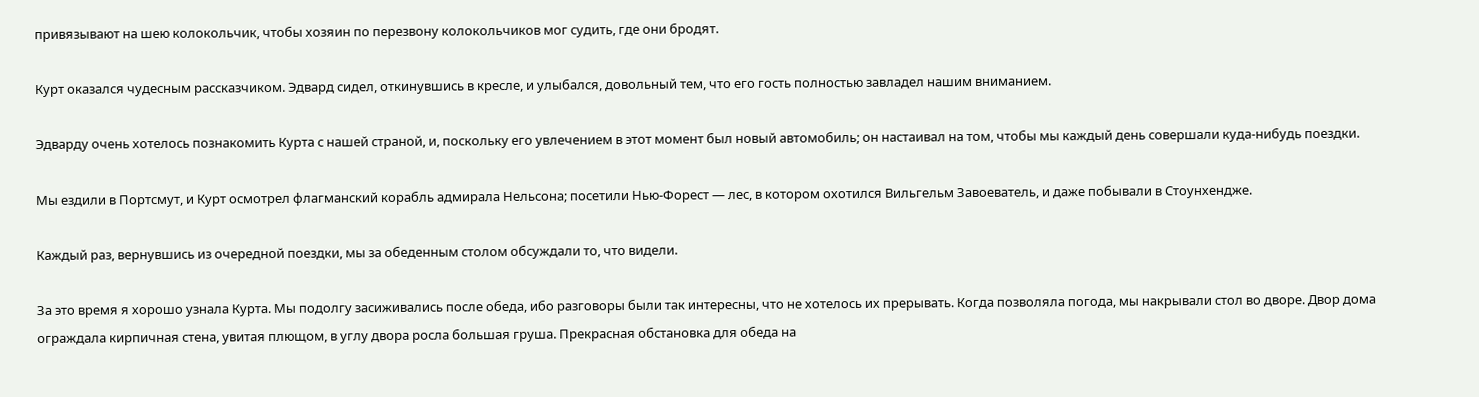привязывают на шею колокольчик, чтобы хозяин по перезвону колокольчиков мог судить, где они бродят.

Курт оказался чудесным рассказчиком. Эдвард сидел, откинувшись в кресле, и улыбался, довольный тем, что его гость полностью завладел нашим вниманием.

Эдварду очень хотелось познакомить Курта с нашей страной, и, поскольку его увлечением в этот момент был новый автомобиль; он настаивал на том, чтобы мы каждый день совершали куда-нибудь поездки.

Мы ездили в Портсмут, и Курт осмотрел флагманский корабль адмирала Нельсона; посетили Нью-Форест — лес, в котором охотился Вильгельм Завоеватель, и даже побывали в Стоунхендже.

Каждый раз, вернувшись из очередной поездки, мы за обеденным столом обсуждали то, что видели.

За это время я хорошо узнала Курта. Мы подолгу засиживались после обеда, ибо разговоры были так интересны, что не хотелось их прерывать. Когда позволяла погода, мы накрывали стол во дворе. Двор дома ограждала кирпичная стена, увитая плющом, в углу двора росла большая груша. Прекрасная обстановка для обеда на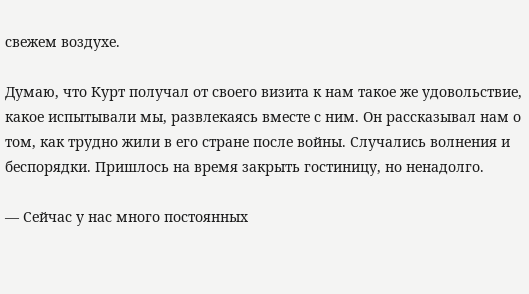свежем воздухе.

Думаю, что Курт получал от своего визита к нам такое же удовольствие, какое испытывали мы, развлекаясь вместе с ним. Он рассказывал нам о том, как трудно жили в его стране после войны. Случались волнения и беспорядки. Пришлось на время закрыть гостиницу, но ненадолго.

— Сейчас у нас много постоянных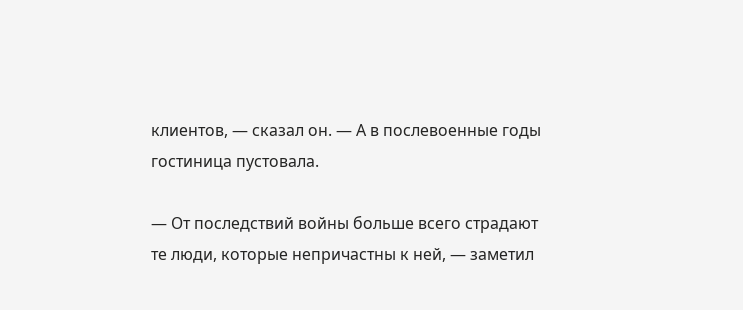клиентов, — сказал он. — А в послевоенные годы гостиница пустовала.

— От последствий войны больше всего страдают те люди, которые непричастны к ней, — заметил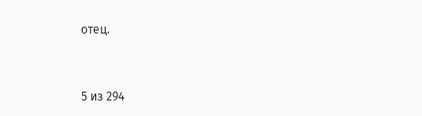отец.



5 из 294